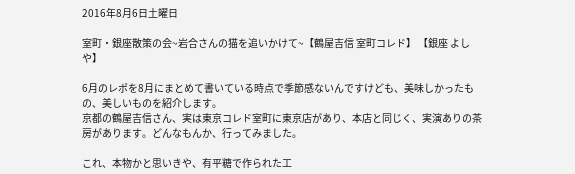2016年8月6日土曜日

室町・銀座散策の会~岩合さんの猫を追いかけて~【鶴屋吉信 室町コレド】 【銀座 よしや】

6月のレポを8月にまとめて書いている時点で季節感ないんですけども、美味しかったもの、美しいものを紹介します。
京都の鶴屋吉信さん、実は東京コレド室町に東京店があり、本店と同じく、実演ありの茶房があります。どんなもんか、行ってみました。

これ、本物かと思いきや、有平糖で作られた工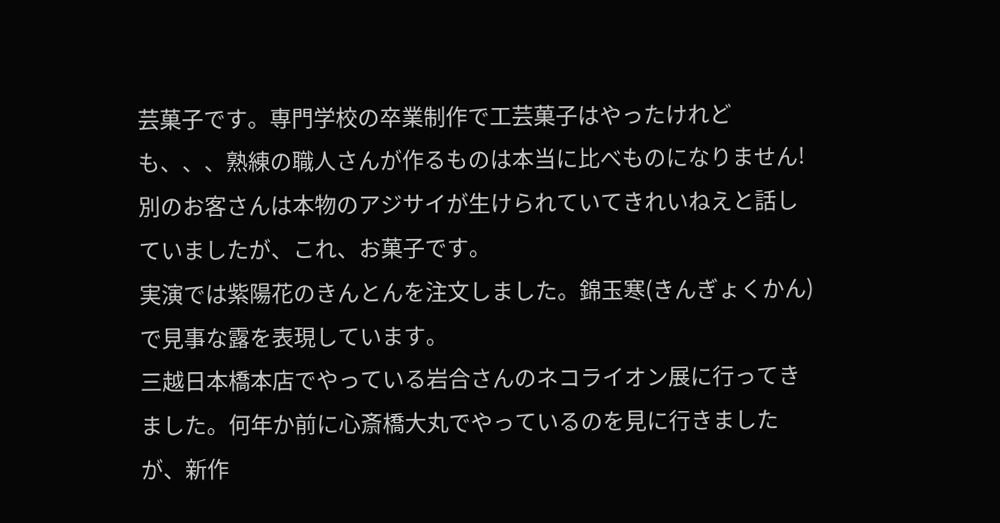芸菓子です。専門学校の卒業制作で工芸菓子はやったけれども、、、熟練の職人さんが作るものは本当に比べものになりません!別のお客さんは本物のアジサイが生けられていてきれいねえと話していましたが、これ、お菓子です。
実演では紫陽花のきんとんを注文しました。錦玉寒(きんぎょくかん)で見事な露を表現しています。
三越日本橋本店でやっている岩合さんのネコライオン展に行ってきました。何年か前に心斎橋大丸でやっているのを見に行きましたが、新作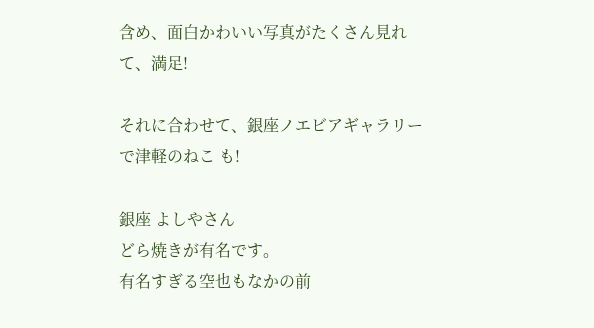含め、面白かわいい写真がたくさん見れて、満足!

それに合わせて、銀座ノエビアギャラリーで津軽のねこ も!

銀座 よしやさん
どら焼きが有名です。
有名すぎる空也もなかの前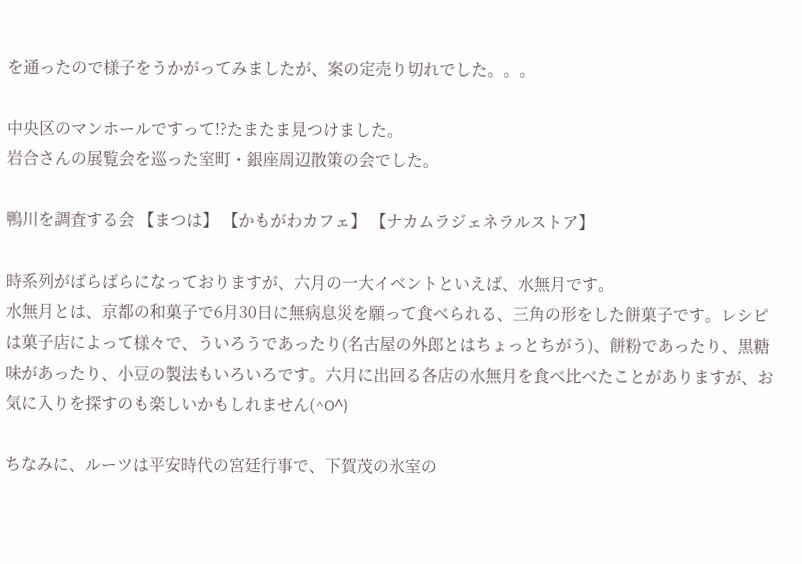を通ったので様子をうかがってみましたが、案の定売り切れでした。。。

中央区のマンホールですって!?たまたま見つけました。
岩合さんの展覧会を巡った室町・銀座周辺散策の会でした。

鴨川を調査する会 【まつは】 【かもがわカフェ】 【ナカムラジェネラルストア】

時系列がばらばらになっておりますが、六月の一大イベントといえば、水無月です。
水無月とは、京都の和菓子で6月30日に無病息災を願って食べられる、三角の形をした餅菓子です。レシピは菓子店によって様々で、ういろうであったり(名古屋の外郎とはちょっとちがう)、餅粉であったり、黒糖味があったり、小豆の製法もいろいろです。六月に出回る各店の水無月を食べ比べたことがありますが、お気に入りを探すのも楽しいかもしれません(^O^)

ちなみに、ルーツは平安時代の宮廷行事で、下賀茂の氷室の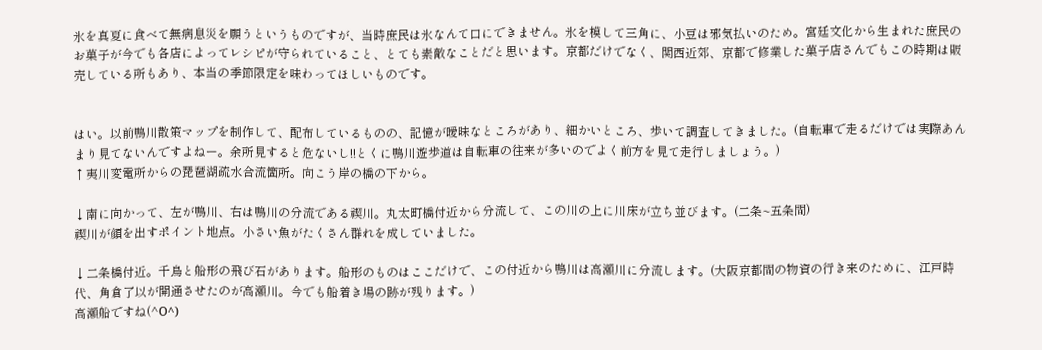氷を真夏に食べて無病息災を願うというものですが、当時庶民は氷なんて口にできません。氷を模して三角に、小豆は邪気払いのため。宮廷文化から生まれた庶民のお菓子が今でも各店によってレシピが守られていること、とても素敵なことだと思います。京都だけでなく、関西近郊、京都で修業した菓子店さんでもこの時期は販売している所もあり、本当の季節限定を味わってほしいものです。


はい。以前鴨川散策マップを制作して、配布しているものの、記憶が曖昧なところがあり、細かいところ、歩いて調査してきました。(自転車で走るだけでは実際あんまり見てないんですよねー。余所見すると危ないし!!とくに鴨川遊歩道は自転車の往来が多いのでよく前方を見て走行しましょう。)
↑夷川変電所からの琵琶湖疏水合流箇所。向こう岸の橋の下から。

↓南に向かって、左が鴨川、右は鴨川の分流である禊川。丸太町橋付近から分流して、この川の上に川床が立ち並びます。(二条~五条間)
禊川が顔を出すポイント地点。小さい魚がたくさん群れを成していました。

↓二条橋付近。千鳥と船形の飛び石があります。船形のものはここだけで、この付近から鴨川は高瀬川に分流します。(大阪京都間の物資の行き来のために、江戸時代、角倉了以が開通させたのが高瀬川。今でも船着き場の跡が残ります。)
高瀬船ですね(^O^)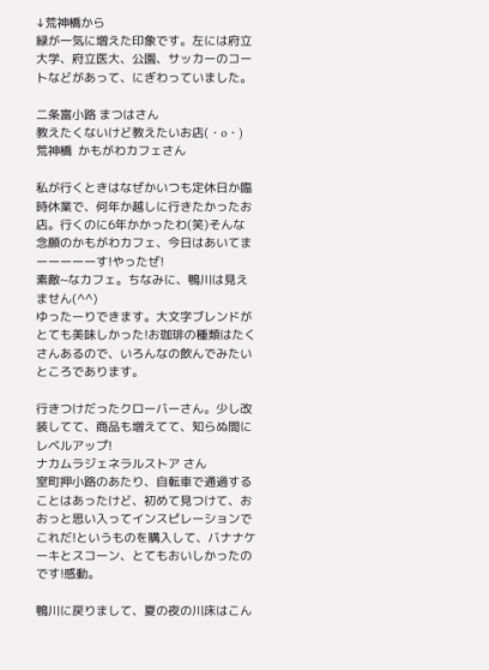↓荒神橋から
緑が一気に増えた印象です。左には府立大学、府立医大、公園、サッカーのコートなどがあって、にぎわっていました。

二条富小路 まつはさん
教えたくないけど教えたいお店(・o・)
荒神橋  かもがわカフェさん

私が行くときはなぜかいつも定休日か臨時休業で、何年か越しに行きたかったお店。行くのに6年かかったわ(笑)そんな念願のかもがわカフェ、今日はあいてまーーーーーす!やったぜ!
素敵~なカフェ。ちなみに、鴨川は見えません(^^)
ゆったーりできます。大文字ブレンドがとても美味しかった!お珈琲の種類はたくさんあるので、いろんなの飲んでみたいところであります。

行きつけだったクローバーさん。少し改装してて、商品も増えてて、知らぬ間にレベルアップ!
ナカムラジェネラルストア さん
室町押小路のあたり、自転車で通過することはあったけど、初めて見つけて、おおっと思い入ってインスピレーションでこれだ!というものを購入して、バナナケーキとスコーン、とてもおいしかったのです!感動。

鴨川に戻りまして、夏の夜の川床はこん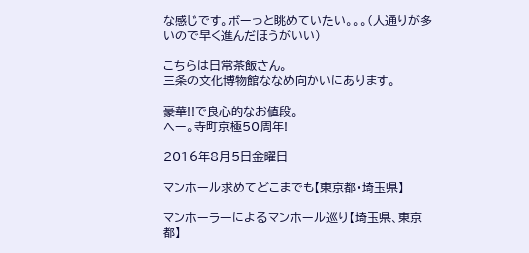な感じです。ボーっと眺めていたい。。。(人通りが多いので早く進んだほうがいい)

こちらは日常茶飯さん。
三条の文化博物館ななめ向かいにあります。

豪華!!で良心的なお値段。
へー。寺町京極50周年!

2016年8月5日金曜日

マンホール求めてどこまでも【東京都・埼玉県】

マンホーラーによるマンホール巡り【埼玉県、東京都】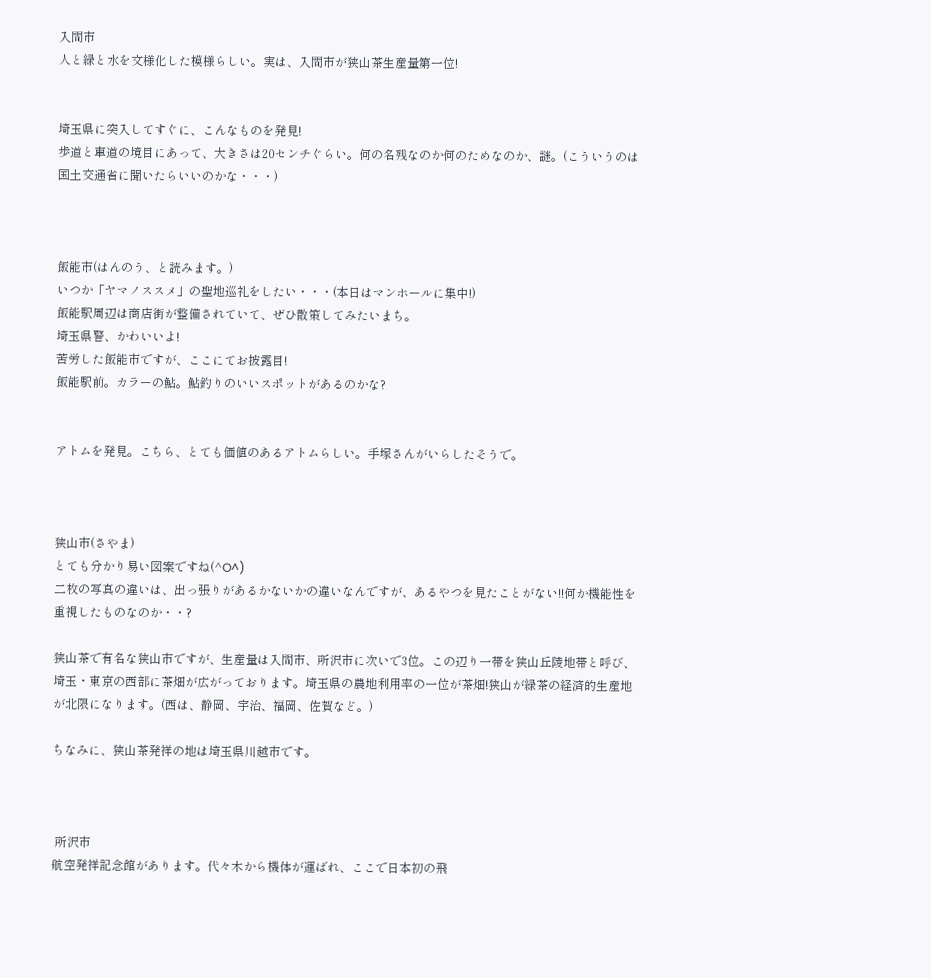入間市
人と緑と水を文様化した模様らしい。実は、入間市が狭山茶生産量第一位!


埼玉県に突入してすぐに、こんなものを発見!
歩道と車道の境目にあって、大きさは20センチぐらい。何の名残なのか何のためなのか、謎。(こういうのは国土交通省に聞いたらいいのかな・・・)



飯能市(はんのう、と読みます。)
いつか「ヤマノススメ」の聖地巡礼をしたい・・・(本日はマンホールに集中!)
飯能駅周辺は商店街が整備されていて、ぜひ散策してみたいまち。
埼玉県警、かわいいよ!
苦労した飯能市ですが、ここにてお披露目!
飯能駅前。カラーの鮎。鮎釣りのいいスポットがあるのかな?


アトムを発見。こちら、とても価値のあるアトムらしい。手塚さんがいらしたそうで。



狭山市(さやま)
とても分かり易い図案ですね(^O^)
二枚の写真の違いは、出っ張りがあるかないかの違いなんですが、あるやつを見たことがない!!何か機能性を重視したものなのか・・?

狭山茶で有名な狭山市ですが、生産量は入間市、所沢市に次いで3位。この辺り一帯を狭山丘陵地帯と呼び、埼玉・東京の西部に茶畑が広がっております。埼玉県の農地利用率の一位が茶畑!狭山が緑茶の経済的生産地が北限になります。(西は、静岡、宇治、福岡、佐賀など。)

ちなみに、狭山茶発祥の地は埼玉県川越市です。



 所沢市
航空発祥記念館があります。代々木から機体が運ばれ、ここで日本初の飛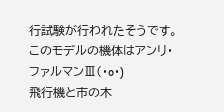行試験が行われたそうです。このモデルの機体はアンリ・ファルマンⅢ(・o・)
飛行機と市の木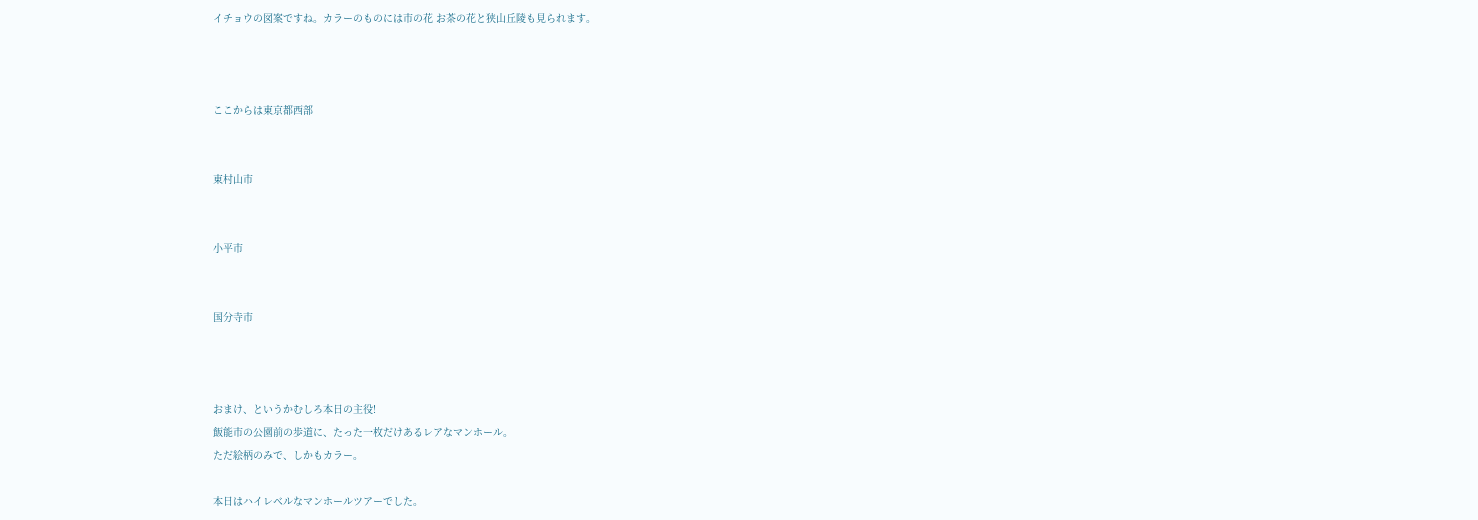イチョウの図案ですね。カラーのものには市の花 お茶の花と狭山丘陵も見られます。



ここからは東京都西部


東村山市


小平市


国分寺市



おまけ、というかむしろ本日の主役!
飯能市の公園前の歩道に、たった一枚だけあるレアなマンホール。
ただ絵柄のみで、しかもカラー。

本日はハイレベルなマンホールツアーでした。